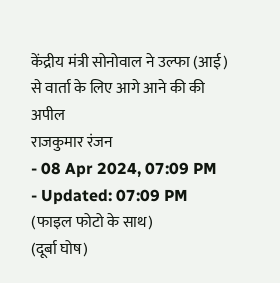केंद्रीय मंत्री सोनोवाल ने उल्फा (आई) से वार्ता के लिए आगे आने की की अपील
राजकुमार रंजन
- 08 Apr 2024, 07:09 PM
- Updated: 07:09 PM
(फाइल फोटो के साथ)
(दूर्बा घोष)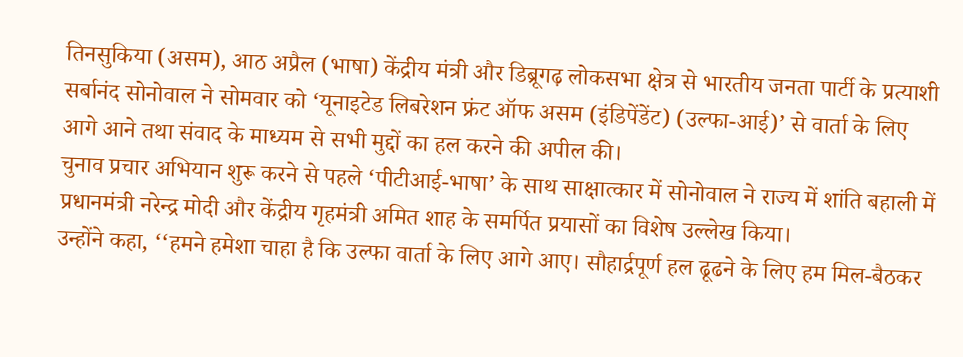तिनसुकिया (असम), आठ अप्रैल (भाषा) केंद्रीय मंत्री और डिब्रूगढ़ लोकसभा क्षेत्र से भारतीय जनता पार्टी के प्रत्याशी सर्बानंद सोनोवाल ने सोमवार को ‘यूनाइटेड लिबरेशन फ्रंट ऑफ असम (इंडिपेंडेंट) (उल्फा-आई)’ से वार्ता के लिए आगे आने तथा संवाद के माध्यम से सभी मुद्दों का हल करने की अपील की।
चुनाव प्रचार अभियान शुरू करने से पहले ‘पीटीआई-भाषा’ के साथ साक्षात्कार में सोनोवाल ने राज्य में शांति बहाली में प्रधानमंत्री नरेन्द्र मोदी और केंद्रीय गृहमंत्री अमित शाह के समर्पित प्रयासों का विशेष उल्लेख किया।
उन्होंने कहा, ‘‘हमने हमेशा चाहा है कि उल्फा वार्ता के लिए आगे आए। सौहार्द्रपूर्ण हल ढूढने के लिए हम मिल-बैठकर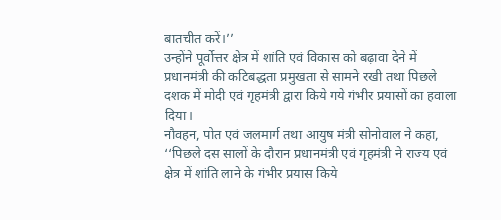बातचीत करें।’’
उन्होंने पूर्वोत्तर क्षेत्र में शांति एवं विकास को बढ़ावा देने में प्रधानमंत्री की कटिबद्धता प्रमुखता से सामने रखी तथा पिछले दशक में मोदी एवं गृहमंत्री द्वारा किये गये गंभीर प्रयासों का हवाला दिया।
नौवहन, पोत एवं जलमार्ग तथा आयुष मंत्री सोनोवाल ने कहा, ‘‘पिछले दस सालों के दौरान प्रधानमंत्री एवं गृहमंत्री ने राज्य एवं क्षेत्र में शांति लाने के गंभीर प्रयास किये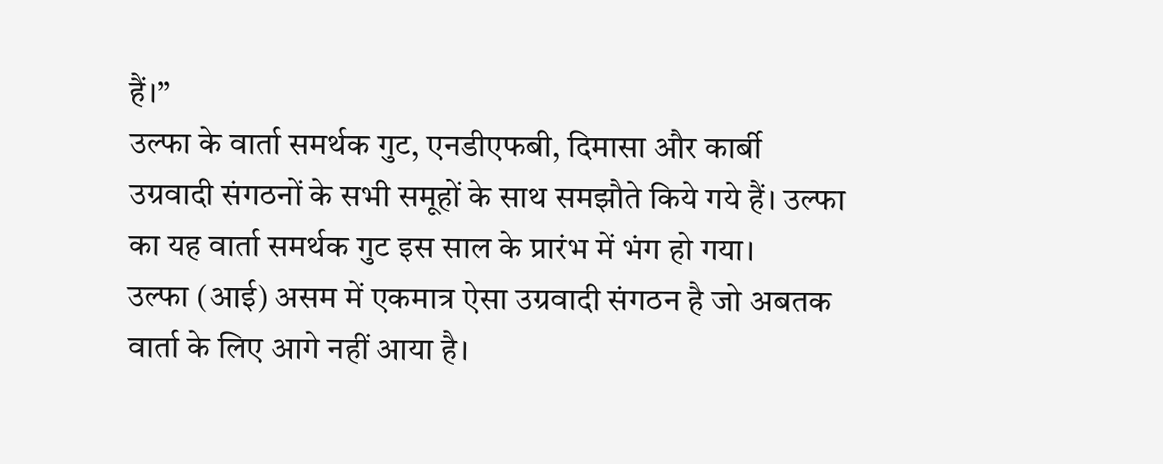हैं।’’
उल्फा के वार्ता समर्थक गुट, एनडीएफबी, दिमासा और कार्बी उग्रवादी संगठनों के सभी समूहों के साथ समझौते किये गये हैं। उल्फा का यह वार्ता समर्थक गुट इस साल के प्रारंभ में भंग हो गया।
उल्फा (आई) असम में एकमात्र ऐसा उग्रवादी संगठन है जो अबतक वार्ता के लिए आगे नहीं आया है।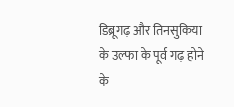डिब्रूगढ़ और तिनसुकिया के उल्फा के पूर्व गढ़ होने के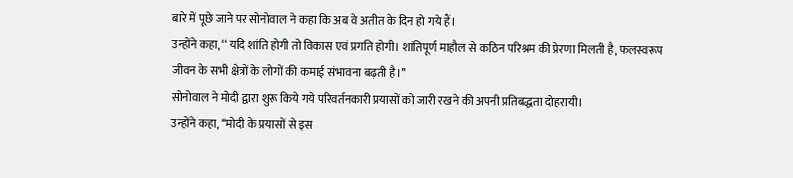बारे में पूछे जाने पर सोनोवाल ने कहा कि अब वे अतीत के दिन हो गये हैं।
उन्होंने कहा, ‘‘ यदि शांति होगी तो विकास एवं प्रगति होगी। शांतिपूर्ण माहौल से कठिन परिश्रम की प्रेरणा मिलती है, फलस्वरूप जीवन के सभी क्षेत्रों के लोगों की कमाई संभावना बढ़ती है।’’
सोनोवाल ने मोदी द्वारा शुरू किये गये परिवर्तनकारी प्रयासों को जारी रखने की अपनी प्रतिबद्धता दोहरायी।
उन्होंने कहा, ‘‘मोदी के प्रयासों से इस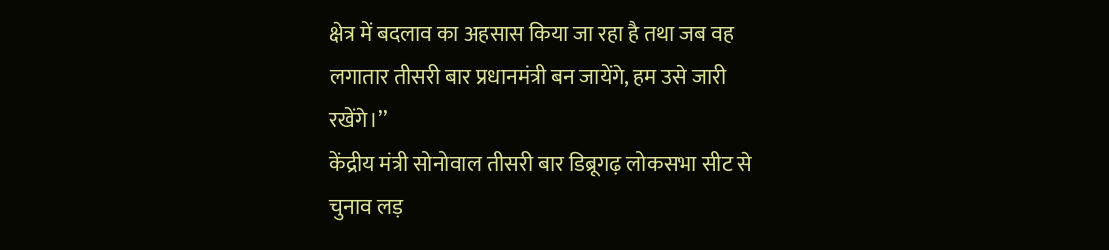क्षेत्र में बदलाव का अहसास किया जा रहा है तथा जब वह लगातार तीसरी बार प्रधानमंत्री बन जायेंगे, हम उसे जारी रखेंगे।’’
केंद्रीय मंत्री सोनोवाल तीसरी बार डिब्रूगढ़ लोकसभा सीट से चुनाव लड़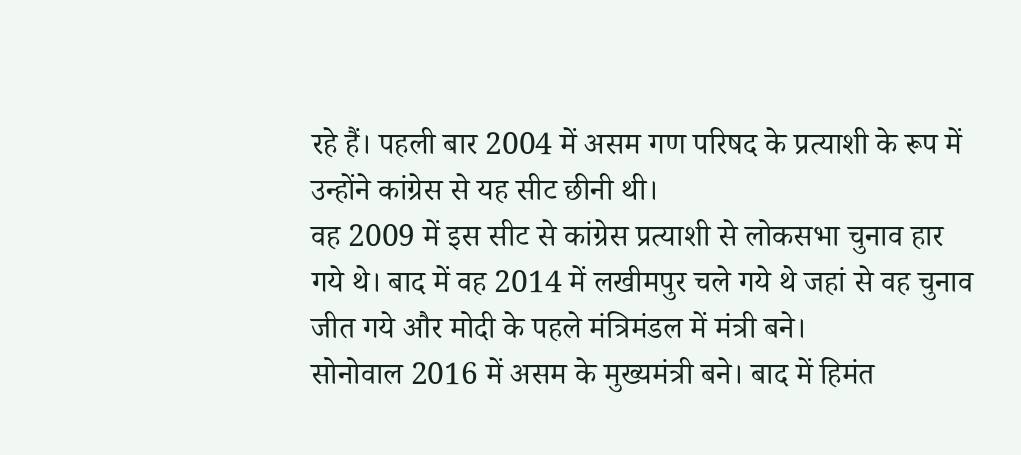रहे हैं। पहली बार 2004 में असम गण परिषद के प्रत्याशी के रूप में उन्होंने कांग्रेस से यह सीट छीनी थी।
वह 2009 में इस सीट से कांग्रेस प्रत्याशी से लोकसभा चुनाव हार गये थे। बाद में वह 2014 में लखीमपुर चले गये थे जहां से वह चुनाव जीत गये और मोदी के पहले मंत्रिमंडल में मंत्री बने।
सोनोवाल 2016 में असम के मुख्यमंत्री बने। बाद में हिमंत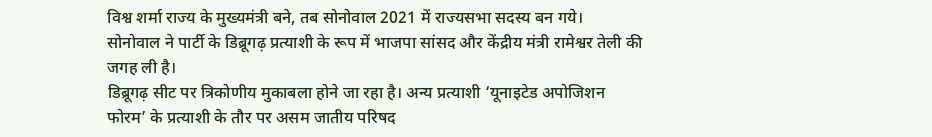विश्व शर्मा राज्य के मुख्यमंत्री बने, तब सोनोवाल 2021 में राज्यसभा सदस्य बन गये।
सोनोवाल ने पार्टी के डिब्रूगढ़ प्रत्याशी के रूप में भाजपा सांसद और केंद्रीय मंत्री रामेश्वर तेली की जगह ली है।
डिब्रूगढ़ सीट पर त्रिकोणीय मुकाबला होने जा रहा है। अन्य प्रत्याशी ‘यूनाइटेड अपोजिशन फोरम’ के प्रत्याशी के तौर पर असम जातीय परिषद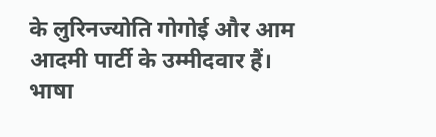के लुरिनज्योति गोगोई और आम आदमी पार्टी के उम्मीदवार हैं।
भाषा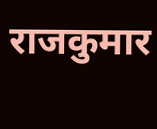राजकुमार